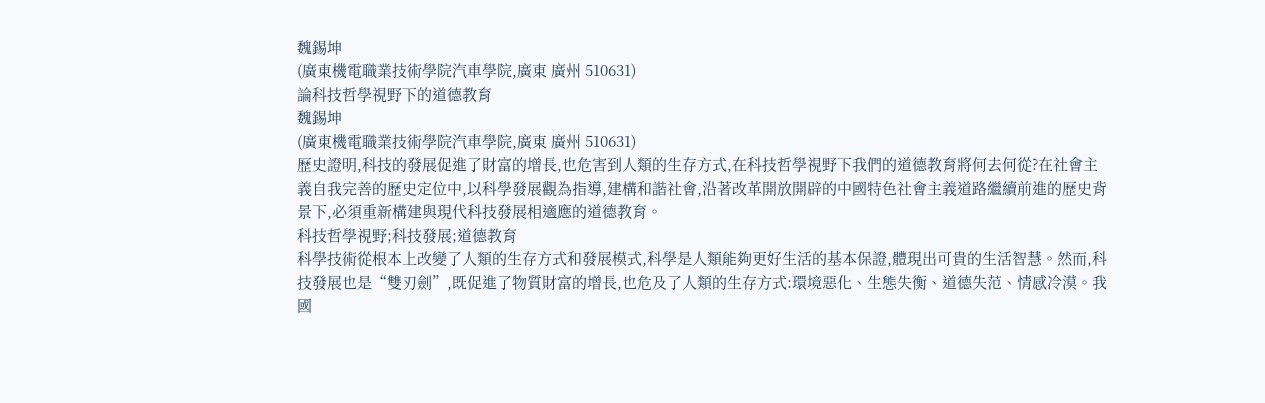魏錫坤
(廣東機電職業技術學院汽車學院,廣東 廣州 510631)
論科技哲學視野下的道德教育
魏錫坤
(廣東機電職業技術學院汽車學院,廣東 廣州 510631)
歷史證明,科技的發展促進了財富的增長,也危害到人類的生存方式,在科技哲學視野下我們的道德教育將何去何從?在社會主義自我完善的歷史定位中,以科學發展觀為指導,建構和諧社會,沿著改革開放開辟的中國特色社會主義道路繼續前進的歷史背景下,必須重新構建與現代科技發展相適應的道德教育。
科技哲學視野;科技發展;道德教育
科學技術從根本上改變了人類的生存方式和發展模式,科學是人類能夠更好生活的基本保證,體現出可貴的生活智慧。然而,科技發展也是“雙刃劍”,既促進了物質財富的增長,也危及了人類的生存方式:環境惡化、生態失衡、道德失范、情感冷漠。我國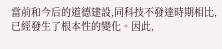當前和今后的道德建設,同科技不發達時期相比,已經發生了根本性的變化。因此,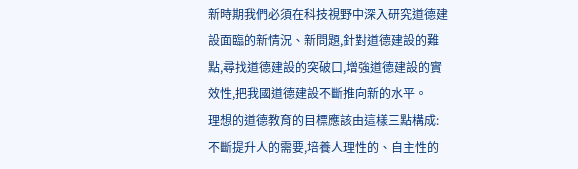新時期我們必須在科技視野中深入研究道德建設面臨的新情況、新問題,針對道德建設的難點,尋找道德建設的突破口,增強道德建設的實效性,把我國道德建設不斷推向新的水平。
理想的道德教育的目標應該由這樣三點構成:不斷提升人的需要,培養人理性的、自主性的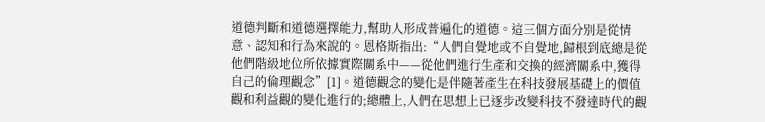道德判斷和道德選擇能力,幫助人形成普遍化的道德。這三個方面分別是從情意、認知和行為來說的。恩格斯指出:“人們自覺地或不自覺地,歸根到底總是從他們階級地位所依據實際關系中——從他們進行生產和交換的經濟關系中,獲得自己的倫理觀念”[1]。道德觀念的變化是伴隨著產生在科技發展基礎上的價值觀和利益觀的變化進行的;總體上,人們在思想上已逐步改變科技不發達時代的觀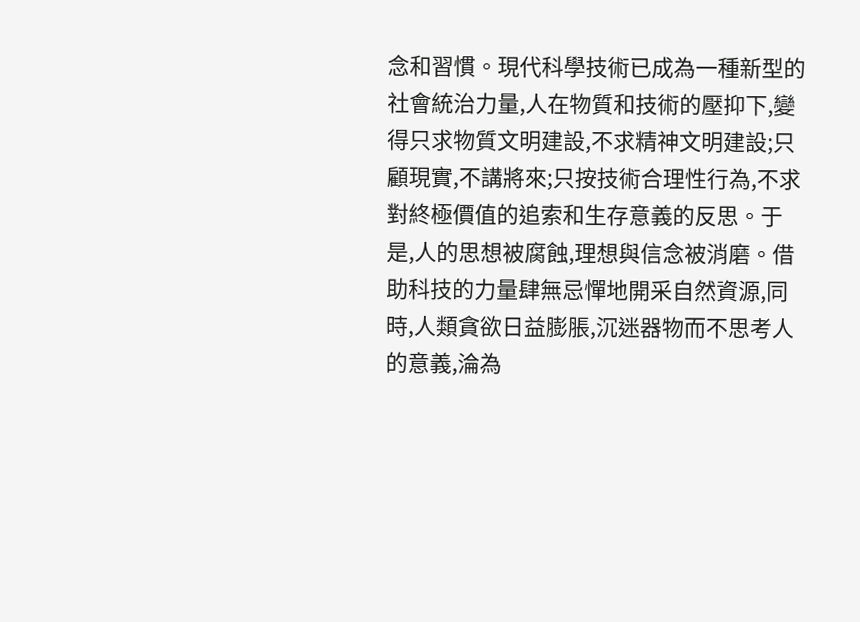念和習慣。現代科學技術已成為一種新型的社會統治力量,人在物質和技術的壓抑下,變得只求物質文明建設,不求精神文明建設;只顧現實,不講將來;只按技術合理性行為,不求對終極價值的追索和生存意義的反思。于是,人的思想被腐蝕,理想與信念被消磨。借助科技的力量肆無忌憚地開采自然資源,同時,人類貪欲日益膨脹,沉迷器物而不思考人的意義,淪為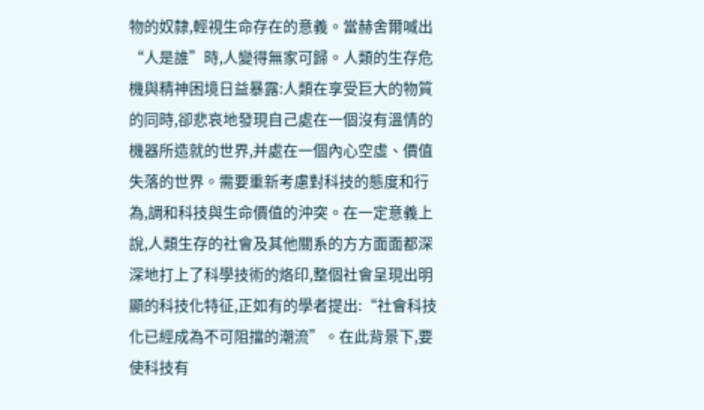物的奴隸,輕視生命存在的意義。當赫舍爾喊出“人是誰”時,人變得無家可歸。人類的生存危機與精神困境日益暴露:人類在享受巨大的物質的同時,卻悲哀地發現自己處在一個沒有溫情的機器所造就的世界,并處在一個內心空虛、價值失落的世界。需要重新考慮對科技的態度和行為,調和科技與生命價值的沖突。在一定意義上說,人類生存的社會及其他關系的方方面面都深深地打上了科學技術的烙印,整個社會呈現出明顯的科技化特征,正如有的學者提出:“社會科技化已經成為不可阻擋的潮流”。在此背景下,要使科技有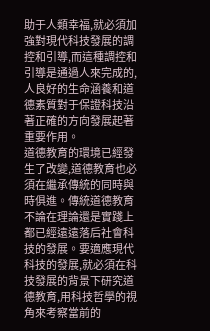助于人類幸福,就必須加強對現代科技發展的調控和引導,而這種調控和引導是通過人來完成的,人良好的生命涵養和道德素質對于保證科技沿著正確的方向發展起著重要作用。
道德教育的環境已經發生了改變,道德教育也必須在繼承傳統的同時與時俱進。傳統道德教育不論在理論還是實踐上都已經遠遠落后社會科技的發展。要適應現代科技的發展,就必須在科技發展的背景下研究道德教育,用科技哲學的視角來考察當前的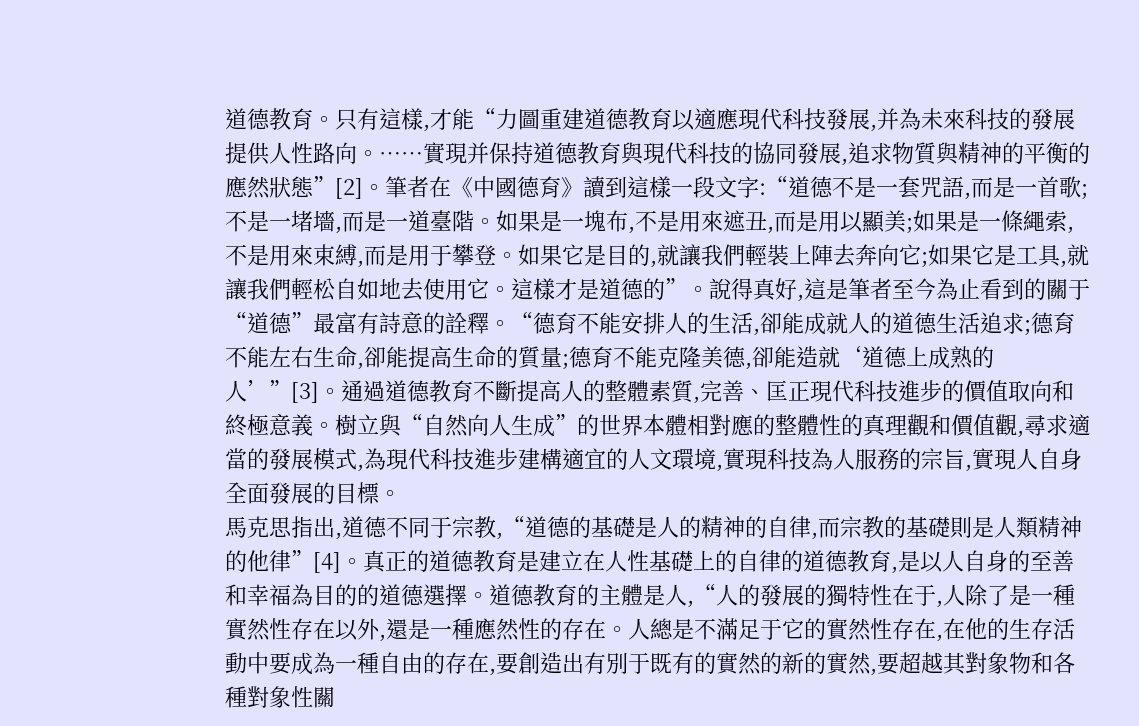道德教育。只有這樣,才能“力圖重建道德教育以適應現代科技發展,并為未來科技的發展提供人性路向。……實現并保持道德教育與現代科技的協同發展,追求物質與精神的平衡的應然狀態”[2]。筆者在《中國德育》讀到這樣一段文字:“道德不是一套咒語,而是一首歌;不是一堵墻,而是一道臺階。如果是一塊布,不是用來遮丑,而是用以顯美;如果是一條繩索,不是用來束縛,而是用于攀登。如果它是目的,就讓我們輕裝上陣去奔向它;如果它是工具,就讓我們輕松自如地去使用它。這樣才是道德的”。說得真好,這是筆者至今為止看到的關于“道德”最富有詩意的詮釋。“德育不能安排人的生活,卻能成就人的道德生活追求;德育不能左右生命,卻能提高生命的質量;德育不能克隆美德,卻能造就‘道德上成熟的人’”[3]。通過道德教育不斷提高人的整體素質,完善、匡正現代科技進步的價值取向和終極意義。樹立與“自然向人生成”的世界本體相對應的整體性的真理觀和價值觀,尋求適當的發展模式,為現代科技進步建構適宜的人文環境,實現科技為人服務的宗旨,實現人自身全面發展的目標。
馬克思指出,道德不同于宗教,“道德的基礎是人的精神的自律,而宗教的基礎則是人類精神的他律”[4]。真正的道德教育是建立在人性基礎上的自律的道德教育,是以人自身的至善和幸福為目的的道德選擇。道德教育的主體是人,“人的發展的獨特性在于,人除了是一種實然性存在以外,還是一種應然性的存在。人總是不滿足于它的實然性存在,在他的生存活動中要成為一種自由的存在,要創造出有別于既有的實然的新的實然,要超越其對象物和各種對象性關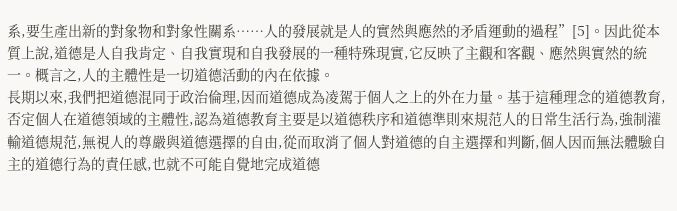系,要生產出新的對象物和對象性關系……人的發展就是人的實然與應然的矛盾運動的過程”[5]。因此從本質上說,道德是人自我肯定、自我實現和自我發展的一種特殊現實,它反映了主觀和客觀、應然與實然的統一。概言之,人的主體性是一切道德活動的內在依據。
長期以來,我們把道德混同于政治倫理,因而道德成為凌駕于個人之上的外在力量。基于這種理念的道德教育,否定個人在道德領域的主體性,認為道德教育主要是以道德秩序和道德準則來規范人的日常生活行為,強制灌輸道德規范,無視人的尊嚴與道德選擇的自由,從而取消了個人對道德的自主選擇和判斷,個人因而無法體驗自主的道德行為的責任感,也就不可能自覺地完成道德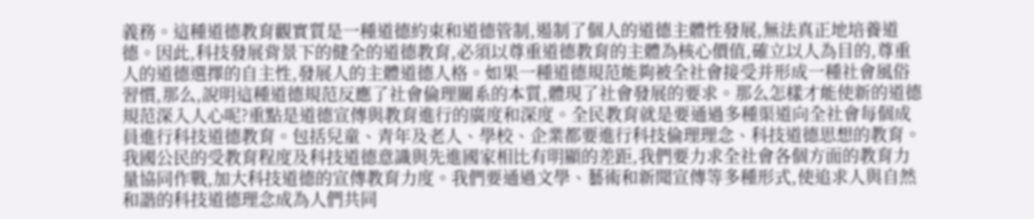義務。這種道德教育觀實質是一種道德約束和道德管制,遏制了個人的道德主體性發展,無法真正地培養道德。因此,科技發展背景下的健全的道德教育,必須以尊重道德教育的主體為核心價值,確立以人為目的,尊重人的道德選擇的自主性,發展人的主體道德人格。如果一種道德規范能夠被全社會接受并形成一種社會風俗習慣,那么,說明這種道德規范反應了社會倫理關系的本質,體現了社會發展的要求。那么怎樣才能使新的道德規范深入人心呢?重點是道德宣傳與教育進行的廣度和深度。全民教育就是要通過多種渠道向全社會每個成員進行科技道德教育。包括兒童、青年及老人、學校、企業都要進行科技倫理理念、科技道德思想的教育。我國公民的受教育程度及科技道德意識與先進國家相比有明顯的差距,我們要力求全社會各個方面的教育力量協同作戰,加大科技道德的宣傳教育力度。我們要通過文學、藝術和新聞宣傳等多種形式,使追求人與自然和諧的科技道德理念成為人們共同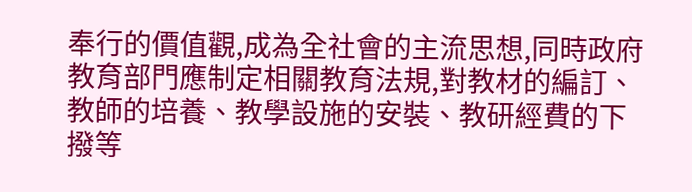奉行的價值觀,成為全社會的主流思想,同時政府教育部門應制定相關教育法規,對教材的編訂、教師的培養、教學設施的安裝、教研經費的下撥等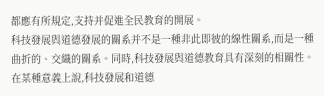都應有所規定,支持并促進全民教育的開展。
科技發展與道德發展的關系并不是一種非此即彼的線性關系,而是一種曲折的、交織的關系。同時,科技發展與道德教育具有深刻的相關性。在某種意義上說,科技發展和道德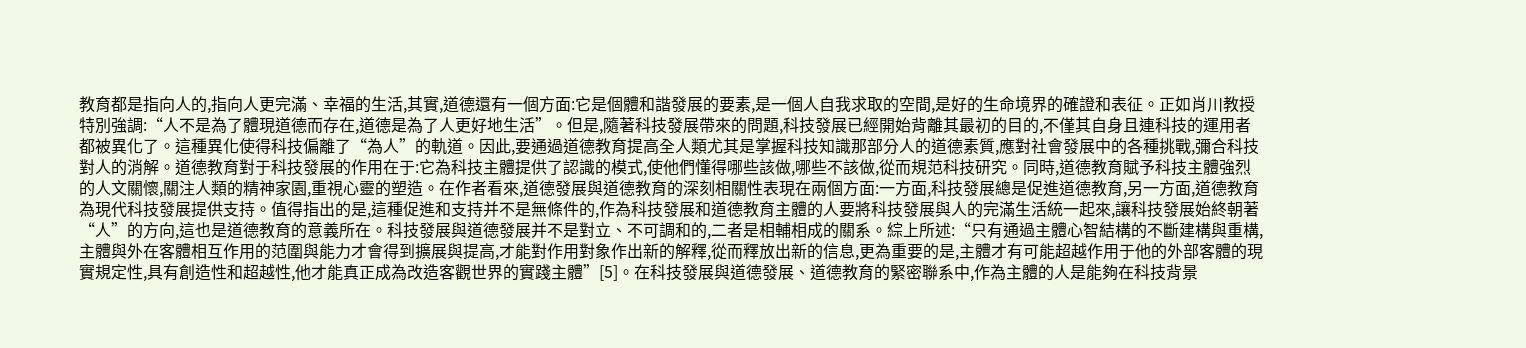教育都是指向人的,指向人更完滿、幸福的生活,其實,道德還有一個方面:它是個體和諧發展的要素,是一個人自我求取的空間,是好的生命境界的確證和表征。正如肖川教授特別強調:“人不是為了體現道德而存在,道德是為了人更好地生活”。但是,隨著科技發展帶來的問題,科技發展已經開始背離其最初的目的,不僅其自身且連科技的運用者都被異化了。這種異化使得科技偏離了“為人”的軌道。因此,要通過道德教育提高全人類尤其是掌握科技知識那部分人的道德素質,應對社會發展中的各種挑戰,彌合科技對人的消解。道德教育對于科技發展的作用在于:它為科技主體提供了認識的模式,使他們懂得哪些該做,哪些不該做,從而規范科技研究。同時,道德教育賦予科技主體強烈的人文關懷,關注人類的精神家園,重視心靈的塑造。在作者看來,道德發展與道德教育的深刻相關性表現在兩個方面:一方面,科技發展總是促進道德教育,另一方面,道德教育為現代科技發展提供支持。值得指出的是,這種促進和支持并不是無條件的,作為科技發展和道德教育主體的人要將科技發展與人的完滿生活統一起來,讓科技發展始終朝著“人”的方向,這也是道德教育的意義所在。科技發展與道德發展并不是對立、不可調和的,二者是相輔相成的關系。綜上所述:“只有通過主體心智結構的不斷建構與重構,主體與外在客體相互作用的范圍與能力才會得到擴展與提高,才能對作用對象作出新的解釋,從而釋放出新的信息,更為重要的是,主體才有可能超越作用于他的外部客體的現實規定性,具有創造性和超越性,他才能真正成為改造客觀世界的實踐主體”[5]。在科技發展與道德發展、道德教育的緊密聯系中,作為主體的人是能夠在科技背景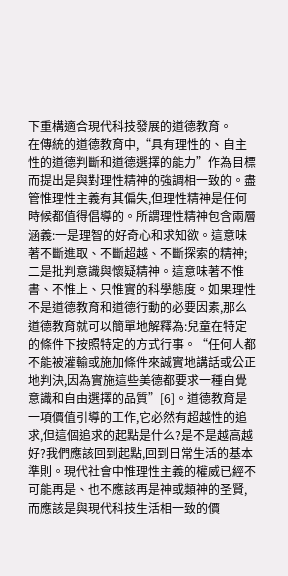下重構適合現代科技發展的道德教育。
在傳統的道德教育中,“具有理性的、自主性的道德判斷和道德選擇的能力”作為目標而提出是與對理性精神的強調相一致的。盡管惟理性主義有其偏失,但理性精神是任何時候都值得倡導的。所謂理性精神包含兩層涵義:一是理智的好奇心和求知欲。這意味著不斷進取、不斷超越、不斷探索的精神;二是批判意識與懷疑精神。這意味著不惟書、不惟上、只惟實的科學態度。如果理性不是道德教育和道德行動的必要因素,那么道德教育就可以簡單地解釋為:兒童在特定的條件下按照特定的方式行事。“任何人都不能被灌輸或施加條件來誠實地講話或公正地判決,因為實施這些美德都要求一種自覺意識和自由選擇的品質”[6]。道德教育是一項價值引導的工作,它必然有超越性的追求,但這個追求的起點是什么?是不是越高越好?我們應該回到起點,回到日常生活的基本準則。現代社會中惟理性主義的權威已經不可能再是、也不應該再是神或類神的圣賢,而應該是與現代科技生活相一致的價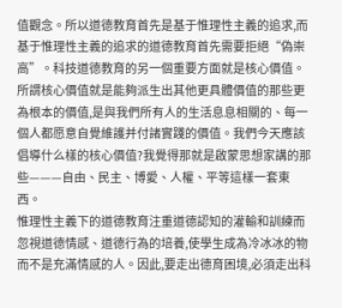值觀念。所以道德教育首先是基于惟理性主義的追求,而基于惟理性主義的追求的道德教育首先需要拒絕“偽崇高”。科技道德教育的另一個重要方面就是核心價值。所謂核心價值就是能夠派生出其他更具體價值的那些更為根本的價值,是與我們所有人的生活息息相關的、每一個人都愿意自覺維護并付諸實踐的價值。我們今天應該倡導什么樣的核心價值?我覺得那就是啟蒙思想家講的那些———自由、民主、博愛、人權、平等這樣一套東西。
惟理性主義下的道德教育注重道德認知的灌輸和訓練而忽視道德情感、道德行為的培養,使學生成為冷冰冰的物而不是充滿情感的人。因此,要走出德育困境,必須走出科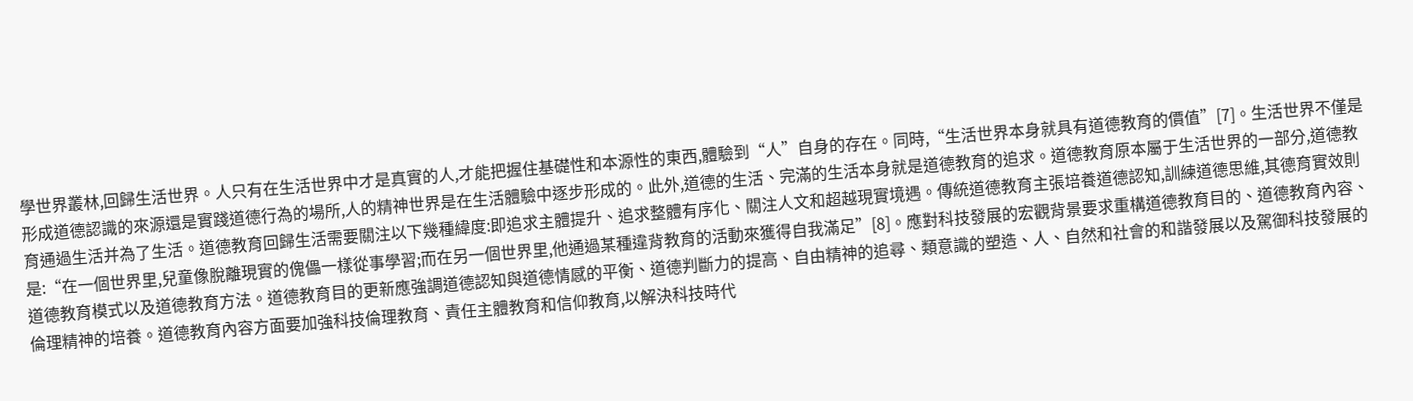學世界叢林,回歸生活世界。人只有在生活世界中才是真實的人,才能把握住基礎性和本源性的東西,體驗到“人”自身的存在。同時,“生活世界本身就具有道德教育的價值”[7]。生活世界不僅是形成道德認識的來源還是實踐道德行為的場所,人的精神世界是在生活體驗中逐步形成的。此外,道德的生活、完滿的生活本身就是道德教育的追求。道德教育原本屬于生活世界的一部分,道德教育通過生活并為了生活。道德教育回歸生活需要關注以下幾種緯度:即追求主體提升、追求整體有序化、關注人文和超越現實境遇。傳統道德教育主張培養道德認知,訓練道德思維,其德育實效則是:“在一個世界里,兒童像脫離現實的傀儡一樣從事學習;而在另一個世界里,他通過某種違背教育的活動來獲得自我滿足”[8]。應對科技發展的宏觀背景要求重構道德教育目的、道德教育內容、道德教育模式以及道德教育方法。道德教育目的更新應強調道德認知與道德情感的平衡、道德判斷力的提高、自由精神的追尋、類意識的塑造、人、自然和社會的和諧發展以及駕御科技發展的倫理精神的培養。道德教育內容方面要加強科技倫理教育、責任主體教育和信仰教育,以解決科技時代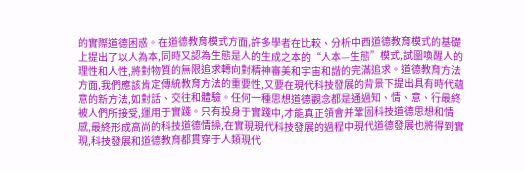的實際道德困惑。在道德教育模式方面,許多學者在比較、分析中西道德教育模式的基礎上提出了以人為本,同時又認為生態是人的生成之本的“人本—生態”模式,試圖喚醒人的理性和人性,將對物質的無限追求轉向對精神審美和宇宙和諧的完滿追求。道德教育方法方面,我們應該肯定傳統教育方法的重要性,又要在現代科技發展的背景下提出具有時代蘊意的新方法,如對話、交往和體驗。任何一種思想道德觀念都是通過知、情、意、行最終被人們所接受,運用于實踐。只有投身于實踐中,才能真正領會并鞏固科技道德思想和情感,最終形成高尚的科技道德情操,在實現現代科技發展的過程中現代道德發展也將得到實現,科技發展和道德教育都貫穿于人類現代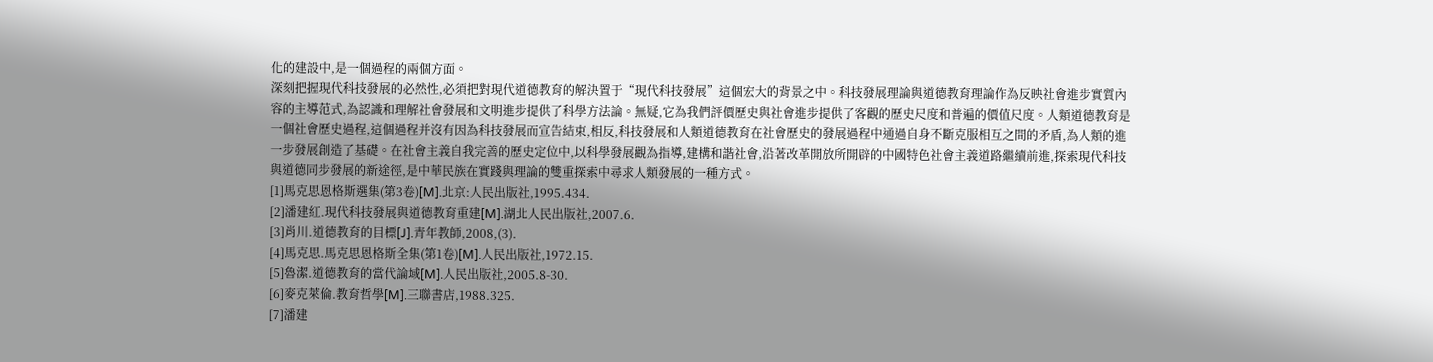化的建設中,是一個過程的兩個方面。
深刻把握現代科技發展的必然性,必須把對現代道德教育的解決置于“現代科技發展”這個宏大的背景之中。科技發展理論與道德教育理論作為反映社會進步實質內容的主導范式,為認識和理解社會發展和文明進步提供了科學方法論。無疑,它為我們評價歷史與社會進步提供了客觀的歷史尺度和普遍的價值尺度。人類道德教育是一個社會歷史過程,這個過程并沒有因為科技發展而宣告結束,相反,科技發展和人類道德教育在社會歷史的發展過程中通過自身不斷克服相互之間的矛盾,為人類的進一步發展創造了基礎。在社會主義自我完善的歷史定位中,以科學發展觀為指導,建構和諧社會,沿著改革開放所開辟的中國特色社會主義道路繼續前進,探索現代科技與道德同步發展的新途徑,是中華民族在實踐與理論的雙重探索中尋求人類發展的一種方式。
[1]馬克思恩格斯選集(第3卷)[M].北京:人民出版社,1995.434.
[2]潘建紅.現代科技發展與道德教育重建[M].湖北人民出版社,2007.6.
[3]肖川.道德教育的目標[J].青年教師,2008,(3).
[4]馬克思.馬克思恩格斯全集(第1卷)[M].人民出版社,1972.15.
[5]魯潔.道德教育的當代論域[M].人民出版社,2005.8-30.
[6]麥克萊倫.教育哲學[M].三聯書店,1988.325.
[7]潘建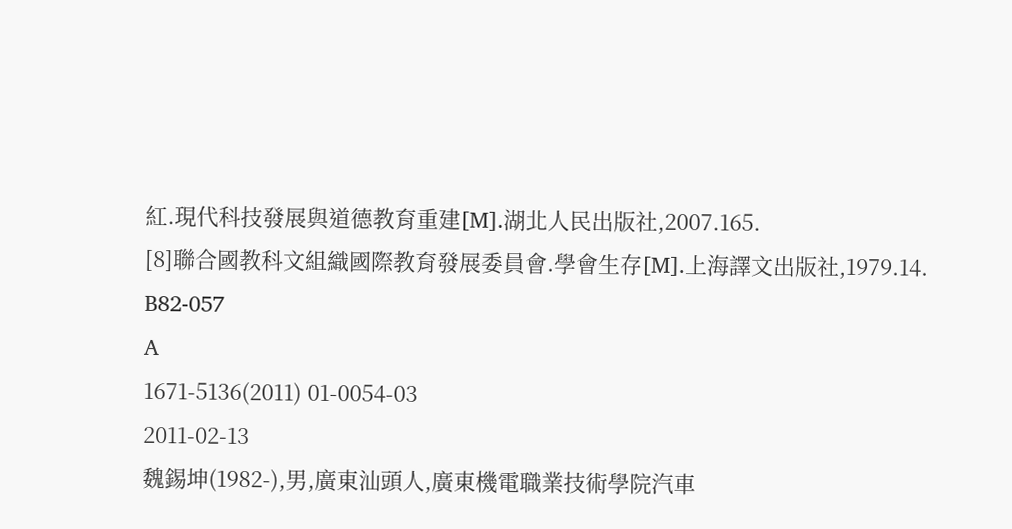紅.現代科技發展與道德教育重建[M].湖北人民出版社,2007.165.
[8]聯合國教科文組織國際教育發展委員會.學會生存[M].上海譯文出版社,1979.14.
B82-057
A
1671-5136(2011) 01-0054-03
2011-02-13
魏錫坤(1982-),男,廣東汕頭人,廣東機電職業技術學院汽車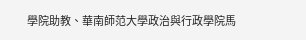學院助教、華南師范大學政治與行政學院馬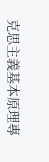克思主義基本原理專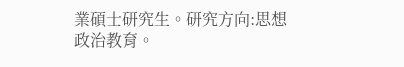業碩士研究生。研究方向:思想政治教育。